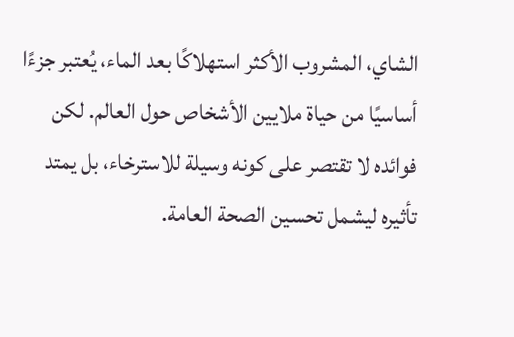الشاي، المشروب الأكثر استهلاكًا بعد الماء، يُعتبر جزءًا أساسيًا من حياة ملايين الأشخاص حول العالم. لكن فوائده لا تقتصر على كونه وسيلة للاسترخاء، بل يمتد تأثيره ليشمل تحسين الصحة العامة.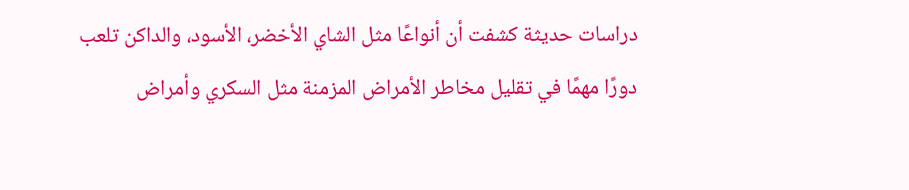دراسات حديثة كشفت أن أنواعًا مثل الشاي الأخضر، الأسود، والداكن تلعب دورًا مهمًا في تقليل مخاطر الأمراض المزمنة مثل السكري وأمراض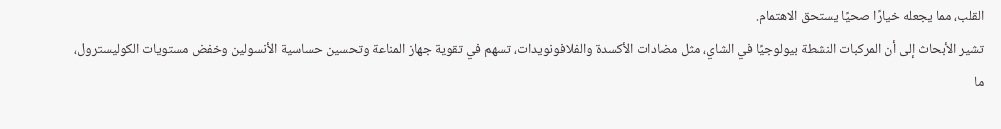القلب، مما يجعله خيارًا صحيًا يستحق الاهتمام.
تشير الأبحاث إلى أن المركبات النشطة بيولوجيًا في الشاي، مثل مضادات الأكسدة والفلافونويدات، تسهم في تقوية جهاز المناعة وتحسين حساسية الأنسولين وخفض مستويات الكوليسترول، ما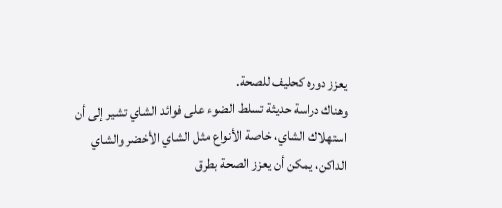يعزز دوره كحليف للصحة.
وهناك دراسة حديثة تسلط الضوء على فوائد الشاي تشير إلى أن استهلاك الشاي، خاصة الأنواع مثل الشاي الأخضر والشاي الداكن، يمكن أن يعزز الصحة بطرق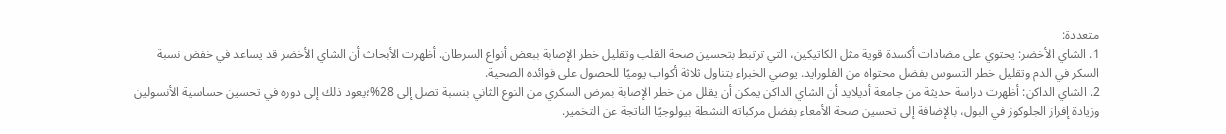متعددة:
1. الشاي الأخضر: يحتوي على مضادات أكسدة قوية مثل الكاتيكين، التي ترتبط بتحسين صحة القلب وتقليل خطر الإصابة ببعض أنواع السرطان. أظهرت الأبحاث أن الشاي الأخضر قد يساعد في خفض نسبة السكر في الدم وتقليل خطر التسوس بفضل محتواه من الفلورايد. يوصي الخبراء بتناول ثلاثة أكواب يوميًا للحصول على فوائده الصحية.
2. الشاي الداكن: أظهرت دراسة حديثة من جامعة أديلايد أن الشاي الداكن يمكن أن يقلل من خطر الإصابة بمرض السكري من النوع الثاني بنسبة تصل إلى 28%؛يعود ذلك إلى دوره في تحسين حساسية الأنسولين وزيادة إفراز الجلوكوز في البول، بالإضافة إلى تحسين صحة الأمعاء بفضل مركباته النشطة بيولوجيًا الناتجة عن التخمير.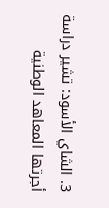3. الشاي الأسود: تشير دراسة أجرتها المعاهد الوطنية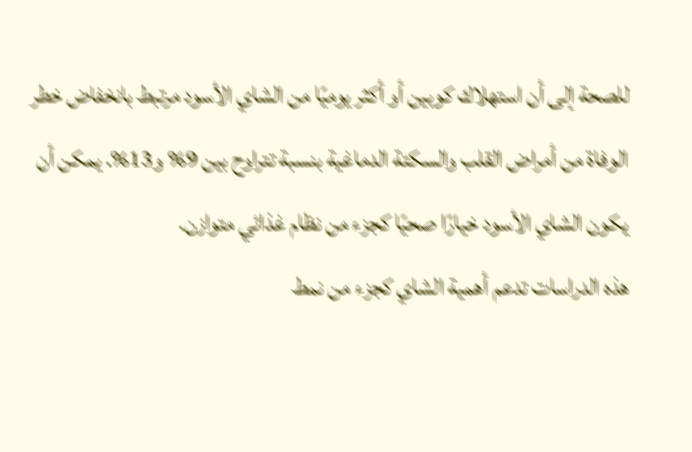للصحة إلى أن استهلاك كوبين أو أكثر يوميًا من الشاي الأسود مرتبط بانخفاض خطر الوفاة من أمراض القلب والسكتة الدماغية بنسبة تتراوح بين 9% و13%. يمكن أن يكون الشاي الأسود خيارًا صحيًا كجزء من نظام غذائي متوازن.
هذه الدراسات تدعم أهمية الشاي كجزء من نمط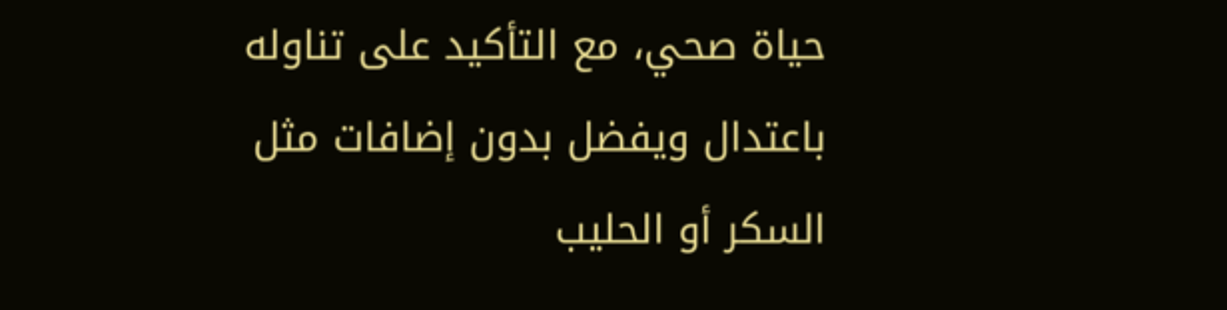حياة صحي، مع التأكيد على تناوله باعتدال ويفضل بدون إضافات مثل السكر أو الحليب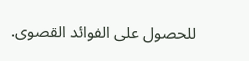للحصول على الفوائد القصوى.